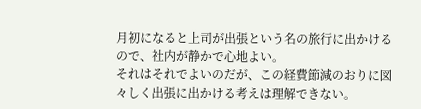月初になると上司が出張という名の旅行に出かけるので、社内が静かで心地よい。
それはそれでよいのだが、この経費節減のおりに図々しく出張に出かける考えは理解できない。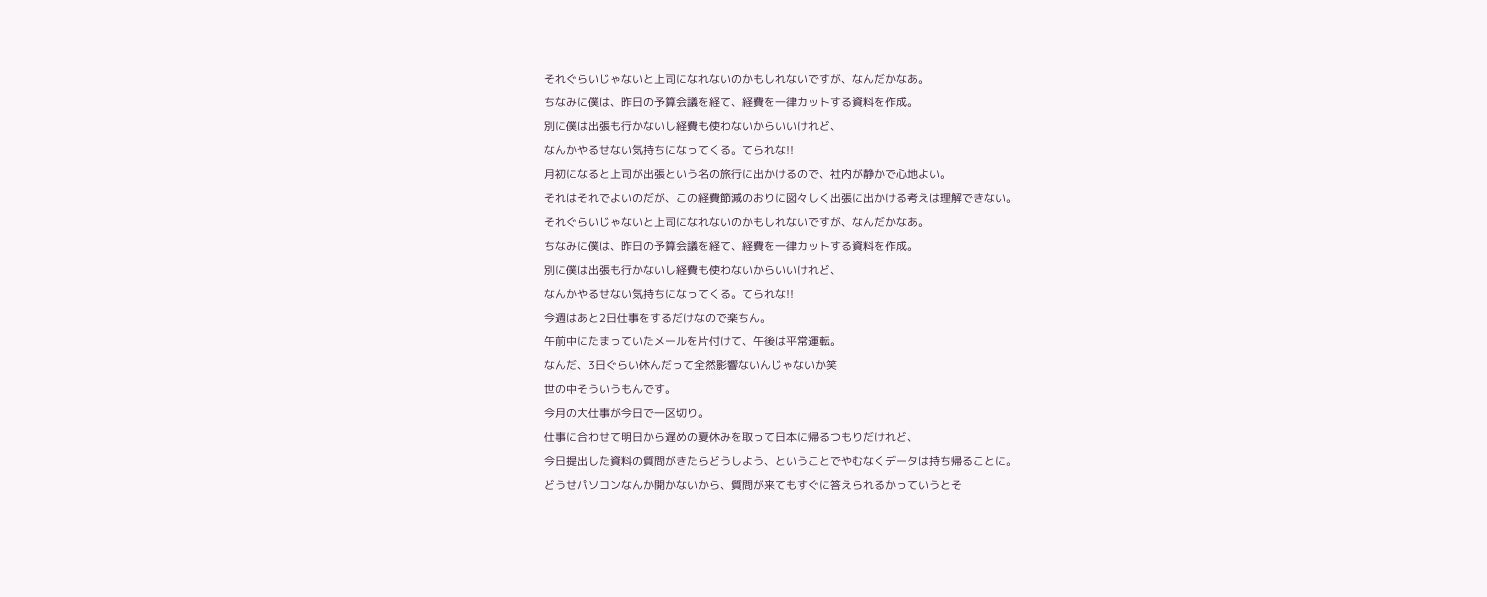それぐらいじゃないと上司になれないのかもしれないですが、なんだかなあ。
ちなみに僕は、昨日の予算会議を経て、経費を一律カットする資料を作成。
別に僕は出張も行かないし経費も使わないからいいけれど、
なんかやるせない気持ちになってくる。てられな!!
月初になると上司が出張という名の旅行に出かけるので、社内が静かで心地よい。
それはそれでよいのだが、この経費節減のおりに図々しく出張に出かける考えは理解できない。
それぐらいじゃないと上司になれないのかもしれないですが、なんだかなあ。
ちなみに僕は、昨日の予算会議を経て、経費を一律カットする資料を作成。
別に僕は出張も行かないし経費も使わないからいいけれど、
なんかやるせない気持ちになってくる。てられな!!
今週はあと2日仕事をするだけなので楽ちん。
午前中にたまっていたメールを片付けて、午後は平常運転。
なんだ、3日ぐらい休んだって全然影響ないんじゃないか笑
世の中そういうもんです。
今月の大仕事が今日で一区切り。
仕事に合わせて明日から遅めの夏休みを取って日本に帰るつもりだけれど、
今日提出した資料の質問がきたらどうしよう、ということでやむなくデータは持ち帰ることに。
どうせパソコンなんか開かないから、質問が来てもすぐに答えられるかっていうとそ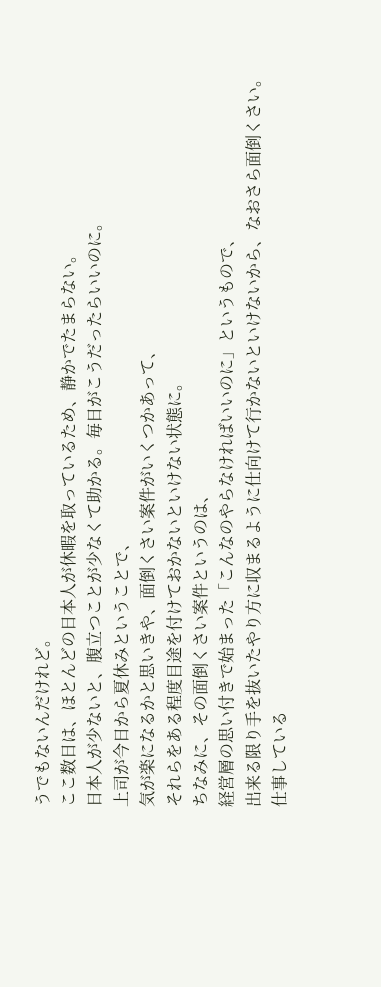うでもないんだけれど。
ここ数日は、ほとんどの日本人が休暇を取っているため、静かでたまらない。
日本人が少ないと、腹立つことが少なくて助かる。毎日がこうだったらいいのに。
上司が今日から夏休みということで、
気が楽になるかと思いきや、面倒くさい案件がいくつかあって、
それらをある程度目途を付けておかないといけない状態に。
ちなみに、その面倒くさい案件というのは、
経営層の思い付きで始まった「こんなのやらなければいいのに」というもので、
出来る限り手を抜いたやり方に収まるように仕向けて行かないといけないから、なおさら面倒くさい。
仕事している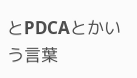とPDCAとかいう言葉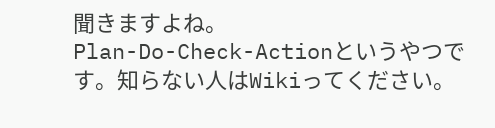聞きますよね。
Plan-Do-Check-Actionというやつです。知らない人はWikiってください。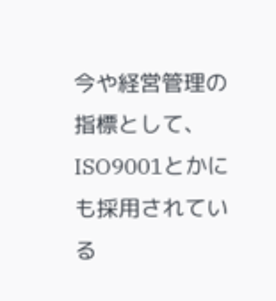今や経営管理の指標として、ISO9001とかにも採用されている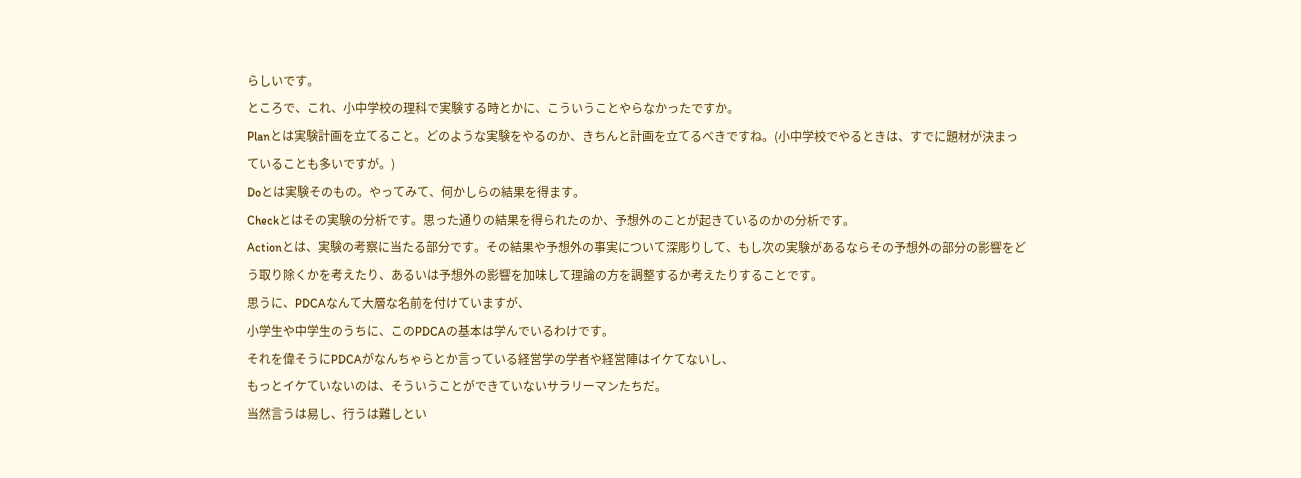らしいです。
ところで、これ、小中学校の理科で実験する時とかに、こういうことやらなかったですか。
Planとは実験計画を立てること。どのような実験をやるのか、きちんと計画を立てるべきですね。(小中学校でやるときは、すでに題材が決まっていることも多いですが。)
Doとは実験そのもの。やってみて、何かしらの結果を得ます。
Checkとはその実験の分析です。思った通りの結果を得られたのか、予想外のことが起きているのかの分析です。
Actionとは、実験の考察に当たる部分です。その結果や予想外の事実について深彫りして、もし次の実験があるならその予想外の部分の影響をどう取り除くかを考えたり、あるいは予想外の影響を加味して理論の方を調整するか考えたりすることです。
思うに、PDCAなんて大層な名前を付けていますが、
小学生や中学生のうちに、このPDCAの基本は学んでいるわけです。
それを偉そうにPDCAがなんちゃらとか言っている経営学の学者や経営陣はイケてないし、
もっとイケていないのは、そういうことができていないサラリーマンたちだ。
当然言うは易し、行うは難しとい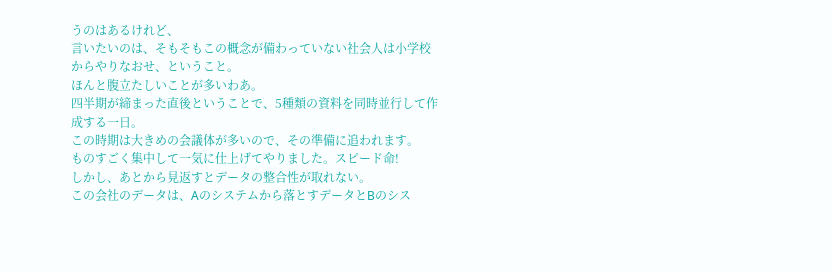うのはあるけれど、
言いたいのは、そもそもこの概念が備わっていない社会人は小学校からやりなおせ、ということ。
ほんと腹立たしいことが多いわあ。
四半期が締まった直後ということで、5種類の資料を同時並行して作成する一日。
この時期は大きめの会議体が多いので、その準備に追われます。
ものすごく集中して一気に仕上げてやりました。スピード命!
しかし、あとから見返すとデータの整合性が取れない。
この会社のデータは、Aのシステムから落とすデータとBのシス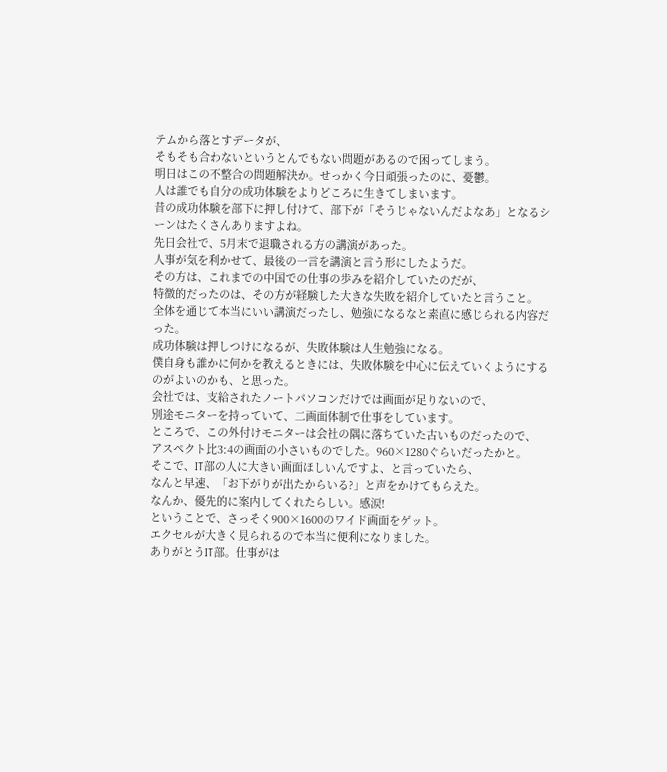テムから落とすデータが、
そもそも合わないというとんでもない問題があるので困ってしまう。
明日はこの不整合の問題解決か。せっかく今日頑張ったのに、憂鬱。
人は誰でも自分の成功体験をよりどころに生きてしまいます。
昔の成功体験を部下に押し付けて、部下が「そうじゃないんだよなあ」となるシーンはたくさんありますよね。
先日会社で、5月末で退職される方の講演があった。
人事が気を利かせて、最後の一言を講演と言う形にしたようだ。
その方は、これまでの中国での仕事の歩みを紹介していたのだが、
特徴的だったのは、その方が経験した大きな失敗を紹介していたと言うこと。
全体を通じて本当にいい講演だったし、勉強になるなと素直に感じられる内容だった。
成功体験は押しつけになるが、失敗体験は人生勉強になる。
僕自身も誰かに何かを教えるときには、失敗体験を中心に伝えていくようにするのがよいのかも、と思った。
会社では、支給されたノートパソコンだけでは画面が足りないので、
別途モニターを持っていて、二画面体制で仕事をしています。
ところで、この外付けモニターは会社の隅に落ちていた古いものだったので、
アスペクト比3:4の画面の小さいものでした。960×1280ぐらいだったかと。
そこで、IT部の人に大きい画面ほしいんですよ、と言っていたら、
なんと早速、「お下がりが出たからいる?」と声をかけてもらえた。
なんか、優先的に案内してくれたらしい。感涙!
ということで、さっそく900×1600のワイド画面をゲット。
エクセルが大きく見られるので本当に便利になりました。
ありがとうIT部。仕事がは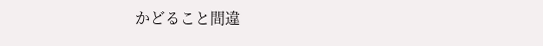かどること間違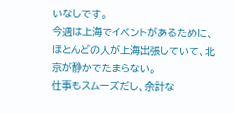いなしです。
今週は上海でイベントがあるために、
ほとんどの人が上海出張していて、北京が静かでたまらない。
仕事もスムーズだし、余計な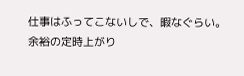仕事はふってこないしで、暇なぐらい。
余裕の定時上がり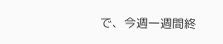で、今週一週間終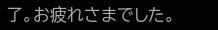了。お疲れさまでした。